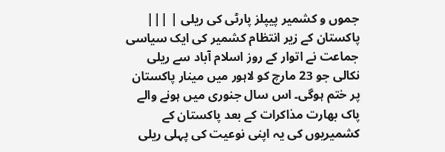جموں و کشمیر پیپلز پارٹی کی ریلی | |||
پاکستان کے زیر انتظام کشمیر کی ایک سیاسی جماعت نے اتوار کے روز اسلام آباد سے ریلی نکالی جو 23 مارچ کو لاہور میں مینار پاکستان پر ختم ہوگی۔ اس سال جنوری میں ہونے والے پاک بھارت مذاکرات کے بعد پاکستان کے کشمیریوں کی یہ اپنی نوعیت کی پہلی ریلی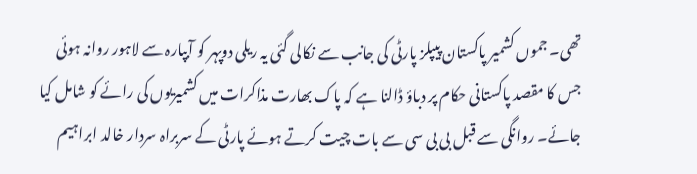تھی۔ جموں کشمیر پاکستان پیپلز پارٹی کی جانب سے نکالی گئی یہ ریلی دوپہر کو آبپارہ سے لاہور روانہ ہوئی جس کا مقصد پاکستانی حکام پر دباؤ ڈالنا ہے کہ پاک بھارت مذاکرات میں کشمیریوں کی رائے کو شامل کیا جائے۔ روانگی سے قبل بی بی سی سے بات چیت کرتے ہوئے پارٹی کے سربراہ سردار خالد ابراہیم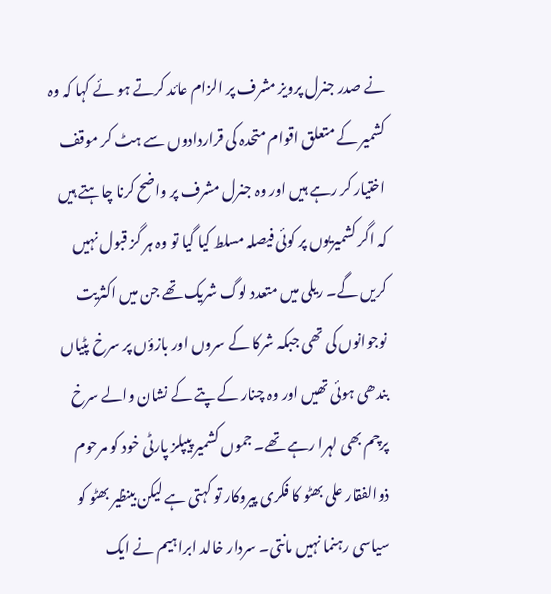نے صدر جنرل پرویز مشرف پر الزام عائد کرتے ہو ئے کہا کہ وہ کشمیر کے متعلق اقوام متحدہ کی قراردادوں سے ہٹ کر موقف اختیار کر رہے ہیں اور وہ جنرل مشرف پر واضح کرنا چاہتے ہیں کہ اگر کشمیریوں پر کوئی فیصلہ مسلط کیا گیا تو وہ ہر گز قبول نہیں کریں گے۔ ریلی میں متعدد لوگ شریک تھے جن میں اکثریت نوجوانوں کی تھی جبکہ شرکا کے سروں اور بازؤں پر سرخ پٹیاں بندھی ہوئی تھیں اور وہ چنار کے پتے کے نشان والے سرخ پرچم بھی لہرا رہے تھے۔ جموں کشمیر پیپلز پارٹی خود کو مرحوم ذوالفقار علی بھٹو کا فکری پیروکار تو کہتی ہے لیکن بینظیر بھٹو کو سیاسی رہنما نہیں مانتی۔ سردار خالد ابراہیم نے ایک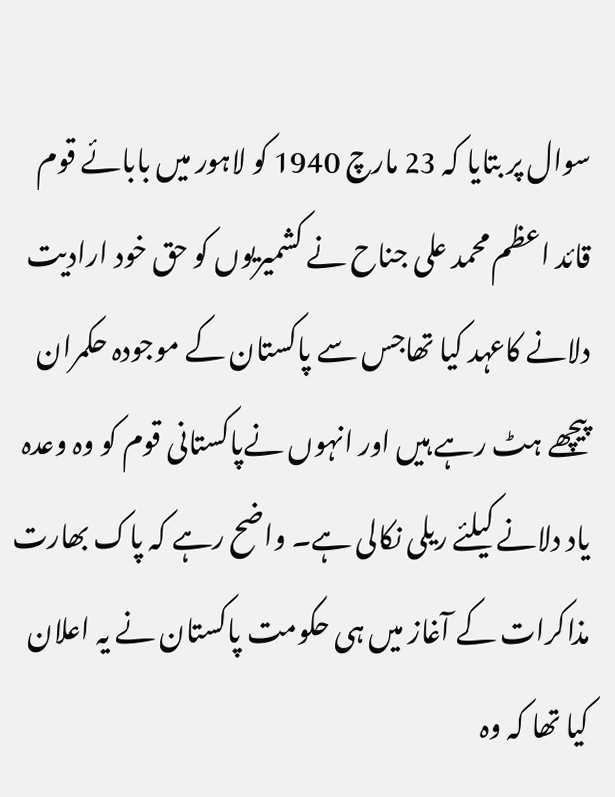سوال پر بتایا کہ 23 مارچ 1940 کو لاہور میں بابائے قوم قائد اعظم محمد علی جناح نے کشمیریوں کو حق خود ارادیت دلانے کاعہد کیا تھاجس سے پاکستان کے موجودہ حکمران پیچھے ہٹ رہے ہیں اور انہوں نےپاکستانی قوم کو وہ وعدہ یاد دلانے کیلئے ریلی نکالی ہے۔ واضح رہے کہ پاک بھارت مذاکرات کے آغاز میں ہی حکومت پاکستان نے یہ اعلان کیا تھا کہ وہ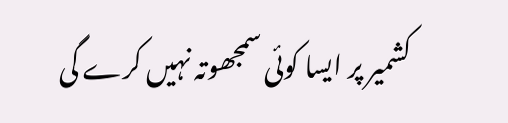کشمیر پر ایسا کوئی سمجھوتہ نہیں کرے گی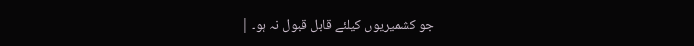جو کشمیریوں کیلئے قابل قبول نہ ہو۔ |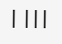| |||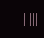| |||